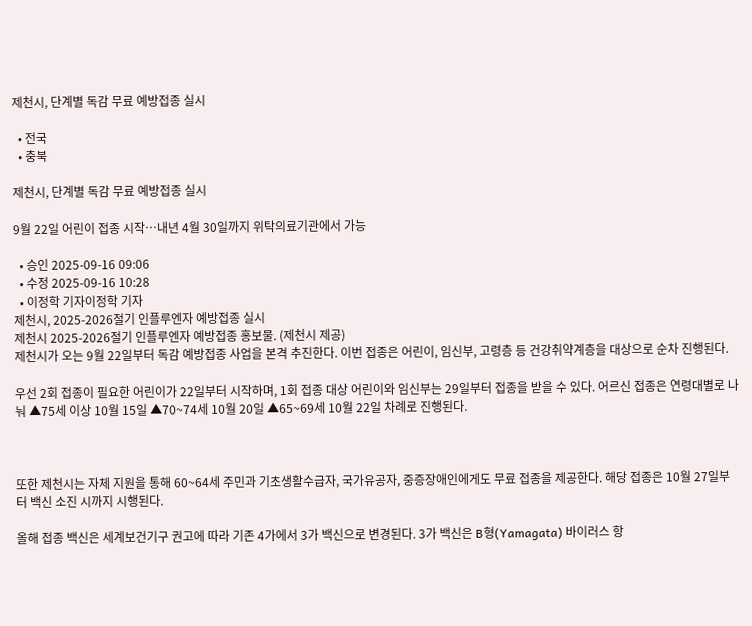제천시, 단계별 독감 무료 예방접종 실시

  • 전국
  • 충북

제천시, 단계별 독감 무료 예방접종 실시

9월 22일 어린이 접종 시작…내년 4월 30일까지 위탁의료기관에서 가능

  • 승인 2025-09-16 09:06
  • 수정 2025-09-16 10:28
  • 이정학 기자이정학 기자
제천시, 2025-2026절기 인플루엔자 예방접종 실시
제천시 2025-2026절기 인플루엔자 예방접종 홍보물. (제천시 제공)
제천시가 오는 9월 22일부터 독감 예방접종 사업을 본격 추진한다. 이번 접종은 어린이, 임신부, 고령층 등 건강취약계층을 대상으로 순차 진행된다.

우선 2회 접종이 필요한 어린이가 22일부터 시작하며, 1회 접종 대상 어린이와 임신부는 29일부터 접종을 받을 수 있다. 어르신 접종은 연령대별로 나눠 ▲75세 이상 10월 15일 ▲70~74세 10월 20일 ▲65~69세 10월 22일 차례로 진행된다.



또한 제천시는 자체 지원을 통해 60~64세 주민과 기초생활수급자, 국가유공자, 중증장애인에게도 무료 접종을 제공한다. 해당 접종은 10월 27일부터 백신 소진 시까지 시행된다.

올해 접종 백신은 세계보건기구 권고에 따라 기존 4가에서 3가 백신으로 변경된다. 3가 백신은 B형(Yamagata) 바이러스 항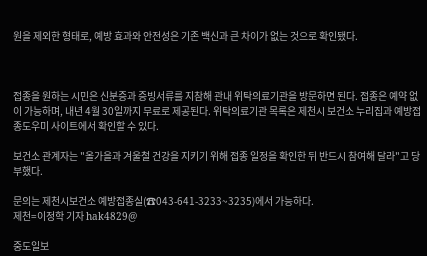원을 제외한 형태로, 예방 효과와 안전성은 기존 백신과 큰 차이가 없는 것으로 확인됐다.



접종을 원하는 시민은 신분증과 증빙서류를 지참해 관내 위탁의료기관을 방문하면 된다. 접종은 예약 없이 가능하며, 내년 4월 30일까지 무료로 제공된다. 위탁의료기관 목록은 제천시 보건소 누리집과 예방접종도우미 사이트에서 확인할 수 있다.

보건소 관계자는 "올가을과 겨울철 건강을 지키기 위해 접종 일정을 확인한 뒤 반드시 참여해 달라"고 당부했다.

문의는 제천시보건소 예방접종실(☎043-641-3233~3235)에서 가능하다.
제천=이정학 기자 hak4829@

중도일보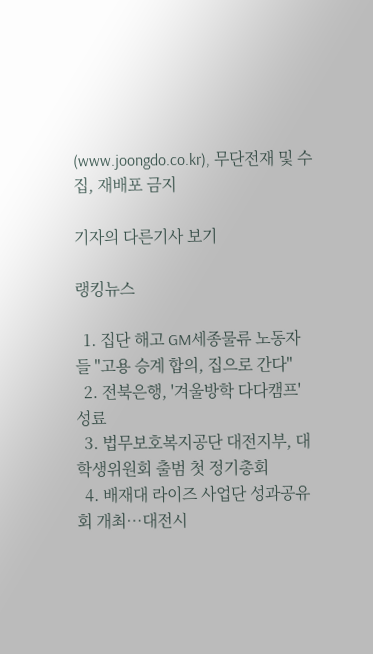(www.joongdo.co.kr), 무단전재 및 수집, 재배포 금지

기자의 다른기사 보기

랭킹뉴스

  1. 집단 해고 GM세종물류 노동자들 "고용 승계 합의, 집으로 간다"
  2. 전북은행, '겨울방학 다다캠프' 성료
  3. 법무보호복지공단 대전지부, 대학생위원회 출범 첫 정기총회
  4. 배재대 라이즈 사업단 성과공유회 개최…대전시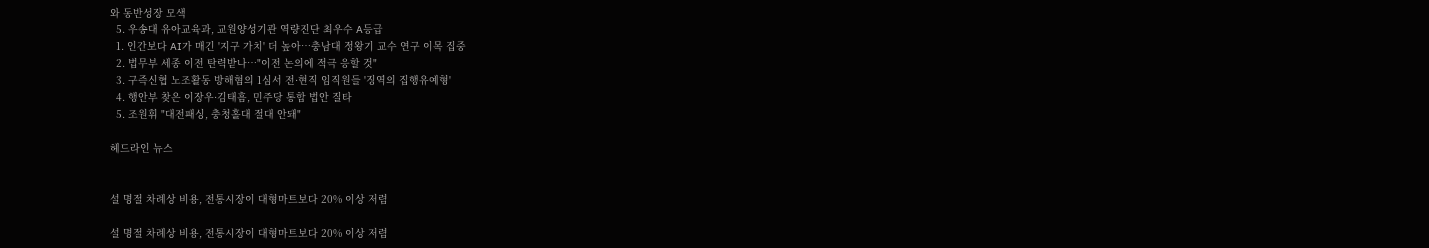와 동반성장 모색
  5. 우송대 유아교육과, 교원양성기관 역량진단 최우수 A등급
  1. 인간보다 AI가 매긴 '지구 가치' 더 높아…충남대 정왕기 교수 연구 이목 집중
  2. 법무부 세종 이전 탄력받나…"이전 논의에 적극 응할 것"
  3. 구즉신협 노조활동 방해혐의 1심서 전·현직 임직원들 '징역의 집행유예형'
  4. 행안부 찾은 이장우·김태흠, 민주당 통합 법안 질타
  5. 조원휘 "대전패싱, 충청홀대 절대 안돼"

헤드라인 뉴스


설 명절 차례상 비용, 전통시장이 대형마트보다 20% 이상 저렴

설 명절 차례상 비용, 전통시장이 대형마트보다 20% 이상 저렴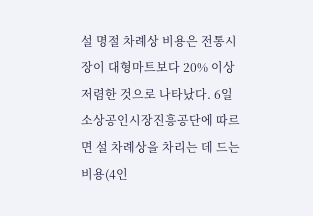설 명절 차례상 비용은 전통시장이 대형마트보다 20% 이상 저렴한 것으로 나타났다. 6일 소상공인시장진흥공단에 따르면 설 차례상을 차리는 데 드는 비용(4인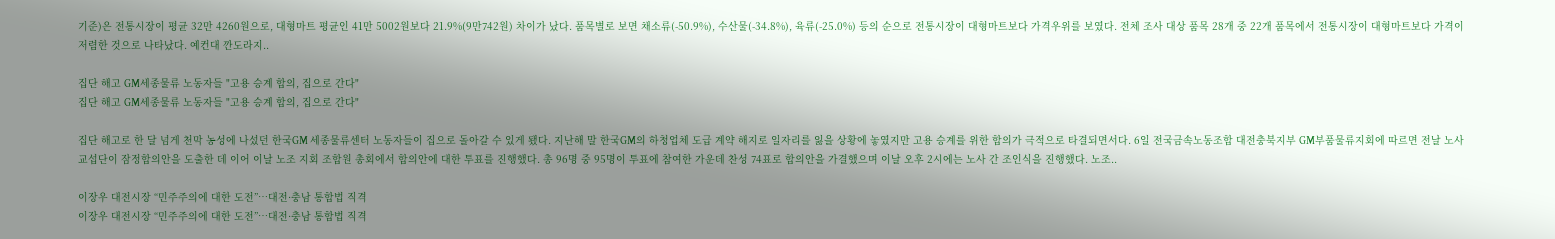기준)은 전통시장이 평균 32만 4260원으로, 대형마트 평균인 41만 5002원보다 21.9%(9만742원) 차이가 났다. 품목별로 보면 채소류(-50.9%), 수산물(-34.8%), 육류(-25.0%) 등의 순으로 전통시장이 대형마트보다 가격우위를 보였다. 전체 조사 대상 품목 28개 중 22개 품목에서 전통시장이 대형마트보다 가격이 저렴한 것으로 나타났다. 예컨대 깐도라지..

집단 해고 GM세종물류 노동자들 "고용 승계 합의, 집으로 간다"
집단 해고 GM세종물류 노동자들 "고용 승계 합의, 집으로 간다"

집단 해고로 한 달 넘게 천막 농성에 나섰던 한국GM 세종물류센터 노동자들이 집으로 돌아갈 수 있게 됐다. 지난해 말 한국GM의 하청업체 도급 계약 해지로 일자리를 잃을 상황에 놓였지만 고용 승계를 위한 합의가 극적으로 타결되면서다. 6일 전국금속노동조합 대전충북지부 GM부품물류지회에 따르면 전날 노사 교섭단이 잠정합의안을 도출한 데 이어 이날 노조 지회 조합원 총회에서 합의안에 대한 투표를 진행했다. 총 96명 중 95명이 투표에 참여한 가운데 찬성 74표로 합의안을 가결했으며 이날 오후 2시에는 노사 간 조인식을 진행했다. 노조..

이장우 대전시장 “민주주의에 대한 도전”…대전·충남 통합법 직격
이장우 대전시장 “민주주의에 대한 도전”…대전·충남 통합법 직격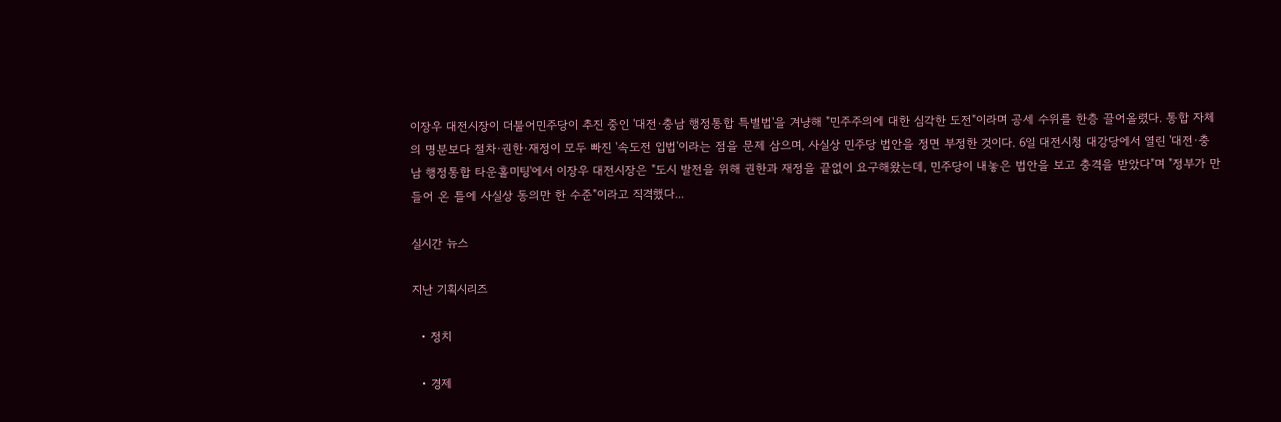이장우 대전시장이 더불어민주당이 추진 중인 '대전·충남 행정통합 특별법'을 겨냥해 "민주주의에 대한 심각한 도전"이라며 공세 수위를 한층 끌어올렸다. 통합 자체의 명분보다 절차·권한·재정이 모두 빠진 '속도전 입법'이라는 점을 문제 삼으며, 사실상 민주당 법안을 정면 부정한 것이다. 6일 대전시청 대강당에서 열린 '대전·충남 행정통합 타운홀미팅'에서 이장우 대전시장은 "도시 발전을 위해 권한과 재정을 끝없이 요구해왔는데, 민주당이 내놓은 법안을 보고 충격을 받았다"며 "정부가 만들어 온 틀에 사실상 동의만 한 수준"이라고 직격했다...

실시간 뉴스

지난 기획시리즈

  • 정치

  • 경제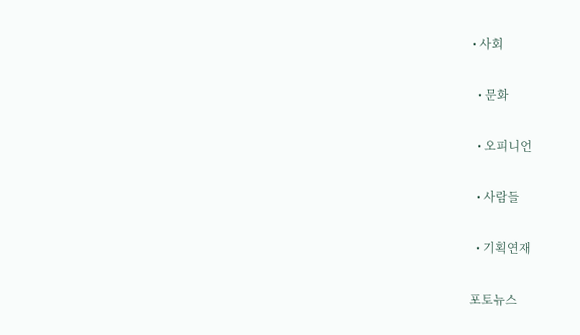• 사회

  • 문화

  • 오피니언

  • 사람들

  • 기획연재

포토뉴스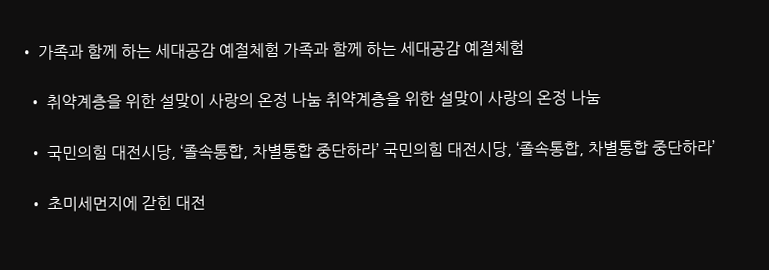• 가족과 함께 하는 세대공감 예절체험 가족과 함께 하는 세대공감 예절체험

  • 취약계층을 위한 설맞이 사랑의 온정 나눔 취약계층을 위한 설맞이 사랑의 온정 나눔

  • 국민의힘 대전시당, ‘졸속통합, 차별통합 중단하라’ 국민의힘 대전시당, ‘졸속통합, 차별통합 중단하라’

  • 초미세먼지에 갇힌 대전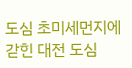도심 초미세먼지에 갇힌 대전 도심